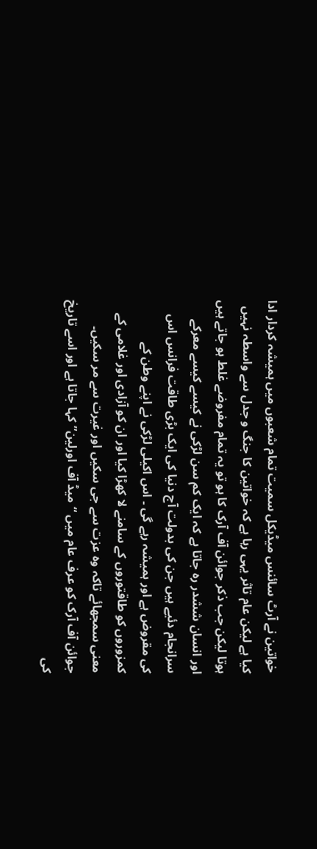خواتین نے آرٹ سائنس میڈیکل سمیت تمام شعبوں میں ہمیشہ کردار ادا کیا ہے لیکن عام تاثر یہی رہا ہے کہ خواتین کا جنگ و جدل سے واسطہ نہیں ہوتا لیکن جب ذکر جوائن آف آرک کا ہو تو یہ تمام مفروضے غلط ہو جاتے ہیں اور انسان ششدر رہ جاتا ہے کہ ایک کم سن لڑکی نے کیسے کیسے معرکے سرانجام دئیے ہیں جن کی بدولت آج دنیا کی ایک بڑی طاقت فرانس اس کی مقروض ہے اور ہمیشہ رہے گی ۔ اس اکیلی لڑکی نے اپنے وطن کے کمزوروں کو طاقتوروں کے سامنے لا کھڑا کیا اور ان کو آزادی اور غلامی کے معنی سمجھائے تاکہ وہ عزت سے جی سکیں اور غیرت سے مر سکیں۔
جوائن آف آرک کو عرف عام میں “میڈ آف اورلین” کہا جاتا ہے اور اسے تاریخ کی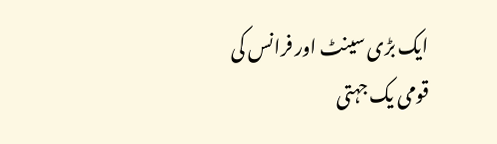ایک بڑی سینٹ اور فرانس کی قومی یک جہتی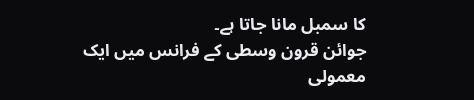کا سمبل مانا جاتا ہے۔
جوائن قرون وسطی کے فرانس میں ایک معمولی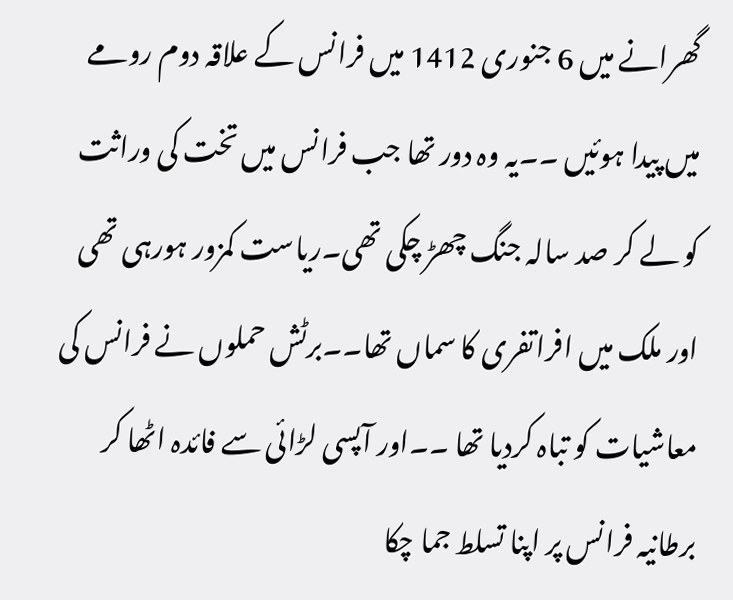گھرانے میں 6 جنوری 1412 میں فرانس کے علاقہ دوم رومے میں پیدا ہوئیں ۔۔یہ وہ دور تھا جب فرانس میں تخت کی وراثت کو لے کر صد سالہ جنگ چھڑ چکی تھی۔ریاست کمزور ہورہی تھی اور ملک میں افراتفری کا سماں تھا۔۔برٹش حملوں نے فرانس کی معاشیات کو تباہ کردیا تھا ۔۔اور آپسی لڑائی سے فائدہ اٹھا کر برطانیہ فرانس پر اپنا تسلط جما چکا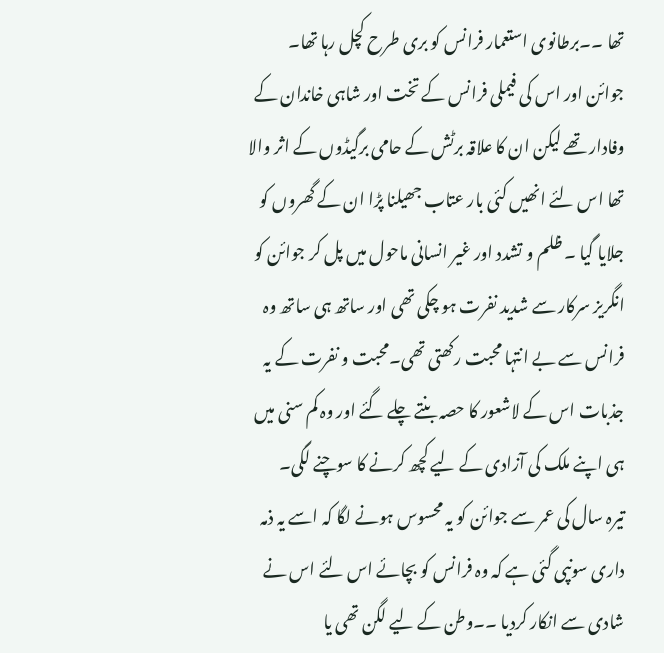تھا ۔۔برطانوی استعمار فرانس کو بری طرح کچل رہا تھا۔
جوائن اور اس کی فیملی فرانس کے تخت اور شاہی خاندان کے وفادار تھے لیکن ان کا علاقہ برٹش کے حامی برگیڈوں کے اثر والا تھا اس لئے انھیں کئی بار عتاب جھیلنا پڑا ان کے گھروں کو جلایا گیا ۔ ظلم و تشدد اور غیر انسانی ماحول میں پل کر جوائن کو انگریز سرکار سے شدید نفرت ہو چکی تھی اور ساتھ ہی ساتھ وہ فرانس سے بے انتہا محبت رکھتی تھی۔محبت و نفرت کے یہ جذبات اس کے لاشعور کا حصہ بنتے چلے گئے اور وہ کم سنی میں ہی اپنے ملک کی آزادی کے لیے کچھ کرنے کا سوچنے لگی۔
تیرہ سال کی عمر سے جوائن کو یہ محسوس ہونے لگا کہ اسے یہ ذمہ داری سونپی گئی ہے کہ وہ فرانس کو بچائے اس لئے اس نے شادی سے انکار کردیا ۔۔وطن کے لیے لگن تھی یا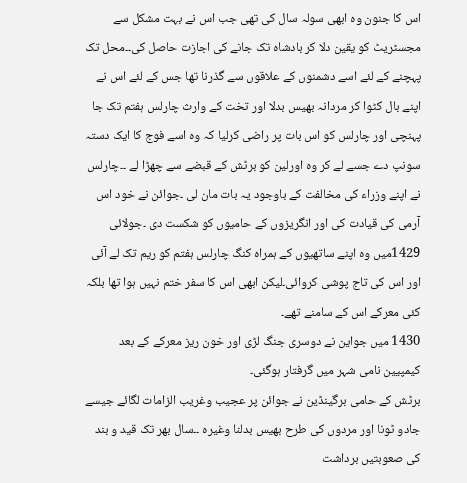اس کا جنون وہ ابھی سولہ سال کی تھی جب اس نے بہت مشکل سے مجسٹریٹ کو یقین دلا کر بادشاہ تک جانے کی اجازت حاصل کی۔۔محل تک پہچنے کے لئے اسے دشمنوں کے علاقوں سے گذرنا تھا جس کے لئے اس نے اپنے بال کٹوا کر مردانہ بھیس بدلا اور تخت کے وارث چارلس ہفتم تک جا پہنچی اور چارلس کو اس بات پر راضی کرلیا کہ وہ اسے فوج کا ایک دستہ سونپ دے جسے لے کر وہ اورلین کو برٹش کے قبضے سے چھڑا لے ۔۔چارلس نے اپنے وزراء کی مخالفت کے باوجود یہ بات مان لی ۔جوائن نے خود اس آرمی کی قیادت کی اور انگریزوں کے حامیوں کو شکست دی ۔جولائی 1429میں وہ اپنے ساتھیوں کے ہمراہ کنگ چارلس ہفتم کو ریم تک لے آئی اور اس کی تاج پوشی کروائی۔لیکن ابھی اس کا سفر ختم نہیں ہوا تھا بلکہ کئی معرکے اس کے سامنے تھے۔
1430 میں جواین نے دوسری جنگ لڑی اور خون ریز معرکے کے بعد کیمپیین نامی شہر میں گرفتار ہوگئی۔
برٹش کے حامی برگینڈین نے جوائن پر عجیب وغریب الزامات لگائے جیسے جادو ٹونا اور مردوں کی طرح بھیس بدلنا وغیرہ ۔۔سال بھر تک قید و بند کی صعوبتیں برداشت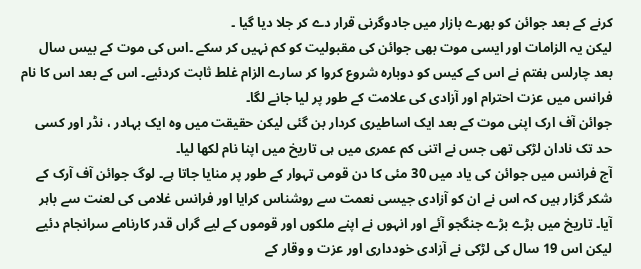کرنے کے بعد جوائن کو بھرے بازار میں جادوگرنی قرار دے کر جلا دیا گیا ۔
لیکن یہ الزامات اور ایسی موت بھی جوائن کی مقبولیت کو کم نہیں کر سکے ۔اس کی موت کے بیس سال بعد چارلس ہفتم نے اس کے کیس کو دوبارہ شروع کروا کر سارے الزام غلط ثابت کردئیے۔ اس کے بعد اس کا نام فرانس میں عزت احترام اور آزادی کی علامت کے طور پر لیا جانے لگا۔
جوائن آف ارک اپنی موت کے بعد ایک اساطیری کردار بن گئی لیکن حقیقت میں وہ ایک بہادر ، نڈر اور کسی حد تک نادان لڑکی تھی جس نے اتنی کم عمری میں ہی تاریخ میں اپنا نام لکھا لیا۔
آج فرانس میں جوائن کی یاد میں 30 مئی کا دن قومی تہوار کے طور پر منایا جاتا ہے۔ لوگ جوائن آف آرک کے شکر گزار ہیں کہ اس نے ان کو آزادی جیسی نعمت سے روشناس کرایا اور فرانس غلامی کی لعنت سے باہر آیا۔ تاریخ میں بڑے بڑے جنگجو آئے اور انہوں نے اپنے ملکوں اور قوموں کے لیے گراں قدر کارنامے سرانجام دئیے لیکن اس 19 سال کی لڑکی نے آزادی خودداری اور عزت و وقار کے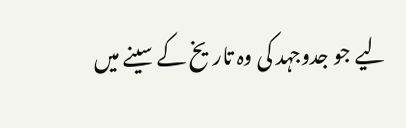لیے جو جدوجہد کی وہ تاریخ کے سینے میں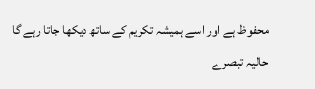محفوظ ہے اور اسے ہمیشہ تکریم کے ساتھ دیکھا جاتا رہے گا
حالیہ تبصرے